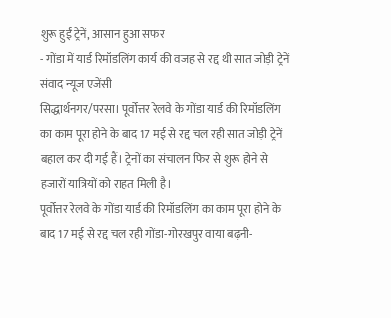शुरू हुईं ट्रेनें, आसान हुआ सफर
- गोंडा में यार्ड रिमॉडलिंग कार्य की वजह से रद्द थी सात जोड़ी ट्रेनें
संवाद न्यूज एजेंसी
सिद्धार्थनगर/परसा। पूर्वोत्तर रेलवे के गोंडा यार्ड की रिमॉडलिंग का काम पूरा होने के बाद 17 मई से रद्द चल रही सात जोड़ी ट्रेनें बहाल कर दी गई हैं। ट्रेनों का संचालन फिर से शुरू होने से हजारों यात्रियों को राहत मिली है।
पूर्वोत्तर रेलवे के गोंडा यार्ड की रिमॉडलिंग का काम पूरा होने के बाद 17 मई से रद्द चल रही गोंडा-गोरखपुर वाया बढ़नी-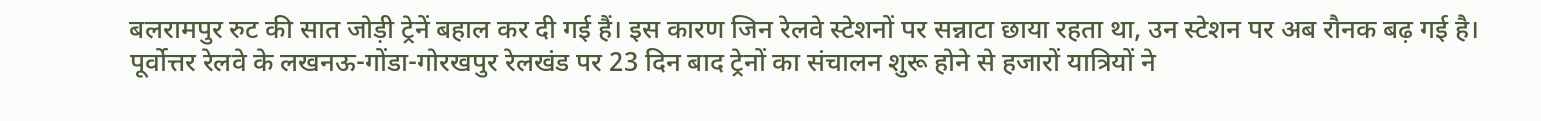बलरामपुर रुट की सात जोड़ी ट्रेनें बहाल कर दी गई हैं। इस कारण जिन रेलवे स्टेशनों पर सन्नाटा छाया रहता था, उन स्टेशन पर अब रौनक बढ़ गई है।
पूर्वोत्तर रेलवे के लखनऊ-गोंडा-गोरखपुर रेलखंड पर 23 दिन बाद ट्रेनों का संचालन शुरू होने से हजारों यात्रियों ने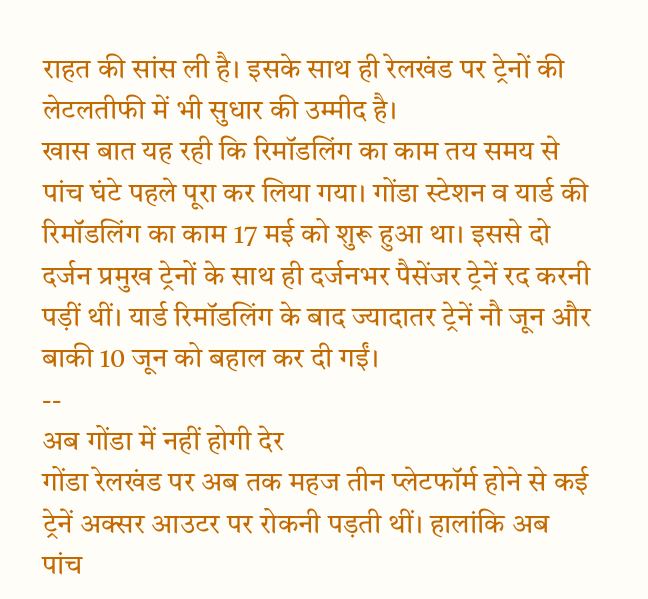राहत की सांस ली है। इसके साथ ही रेलखंड पर ट्रेनों की लेटलतीफी में भी सुधार की उम्मीद है।
खास बात यह रही कि रिमॉडलिंग का काम तय समय से पांच घंटे पहले पूरा कर लिया गया। गोंडा स्टेशन व यार्ड की रिमॉडलिंग का काम 17 मई को शुरू हुआ था। इससे दो दर्जन प्रमुख ट्रेनों के साथ ही दर्जनभर पैसेंजर ट्रेनें रद करनी पड़ीं थीं। यार्ड रिमॉडलिंग के बाद ज्यादातर ट्रेनें नौ जून और बाकी 10 जून को बहाल कर दी गईं।
--
अब गोंडा में नहीं होगी देर
गोंडा रेलखंड पर अब तक महज तीन प्लेटफॉर्म होने से कई ट्रेनें अक्सर आउटर पर रोकनी पड़ती थीं। हालांकि अब पांच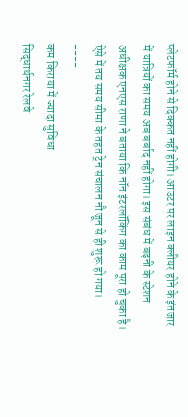प्लेटफॉर्म होने से दिक्कत नहीं होगी। आउटर पर लाइन क्लीयर होने के इंतजार में यात्रियों का समय अब बर्बाद नहीं होगा। इस संबंध में बढ़नी के स्टेशन अधीक्षक एनएस राणा ने बताया कि नॉन इंटरलॉकिंग का काम पूरा हो चुका है। ऐसे में तय समय सीमा के तहत ट्रेन संचालन नौ जून से ही शुरू हो गया।
----
कम किराया में ज्यादा सुविधा
सिद्धार्थनगर रेलवे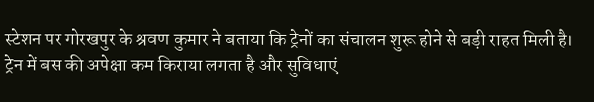स्टेशन पर गोरखपुर के श्रवण कुमार ने बताया कि ट्रेनों का संचालन शुरू होने से बड़ी राहत मिली है। ट्रेन में बस की अपेक्षा कम किराया लगता है और सुविधाएं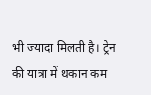भी ज्यादा मिलती है। ट्रेन की यात्रा में थकान कम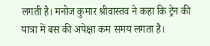लगती है। मनोज कुमार श्रीवास्तव ने कहा कि ट्रेन की यात्रा में बस की अपेक्षा कम समय लगता है।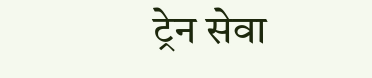ट्रेन सेवा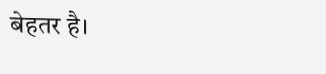बेहतर है।